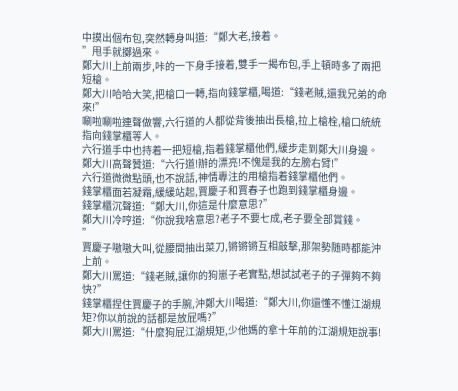中摸出個布包,突然轉身叫道:“鄭大老,接着。
”甩手就擲過來。
鄭大川上前兩步,咔的一下身手接着,雙手一揭布包,手上頓時多了兩把短槍。
鄭大川哈哈大笑,把槍口一轉,指向錢掌櫃,喝道:“錢老賊,還我兄弟的命來!”
唰啦唰啦連聲做響,六行道的人都從背後抽出長槍,拉上槍栓,槍口統統指向錢掌櫃等人。
六行道手中也持着一把短槍,指着錢掌櫃他們,緩步走到鄭大川身邊。
鄭大川高聲贊道:“六行道!辦的漂亮!不愧是我的左膀右臂!”
六行道微微點頭,也不說話,神情專注的用槍指着錢掌櫃他們。
錢掌櫃面若凝霜,緩緩站起,賈慶子和賈春子也跑到錢掌櫃身邊。
錢掌櫃沉聲道:“鄭大川,你這是什麼意思?”
鄭大川冷哼道:“你說我啥意思?老子不要七成,老子要全部賞錢。
”
賈慶子嗷嗷大叫,從腰間抽出菜刀,锵锵锵互相敲擊,那架勢随時都能沖上前。
鄭大川罵道:“錢老賊,讓你的狗崽子老實點,想試試老子的子彈夠不夠快?”
錢掌櫃捏住賈慶子的手腕,沖鄭大川喝道:“鄭大川,你還懂不懂江湖規矩?你以前說的話都是放屁嗎?”
鄭大川罵道:“什麼狗屁江湖規矩,少他媽的拿十年前的江湖規矩說事!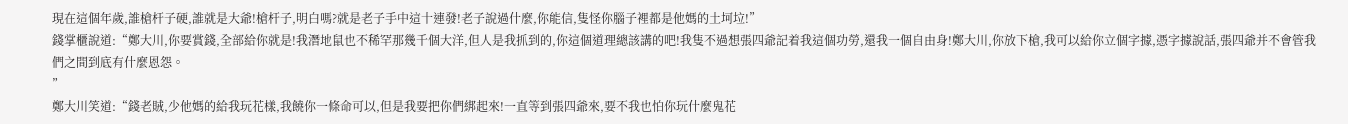現在這個年歲,誰槍杆子硬,誰就是大爺!槍杆子,明白嗎?就是老子手中這十連發!老子說過什麼,你能信,隻怪你腦子裡都是他媽的土坷垃!”
錢掌櫃說道:“鄭大川,你要賞錢,全部給你就是!我潛地鼠也不稀罕那幾千個大洋,但人是我抓到的,你這個道理總該講的吧!我隻不過想張四爺記着我這個功勞,還我一個自由身!鄭大川,你放下槍,我可以給你立個字據,憑字據說話,張四爺并不會管我們之間到底有什麼恩怨。
”
鄭大川笑道:“錢老賊,少他媽的給我玩花樣,我饒你一條命可以,但是我要把你們綁起來!一直等到張四爺來,要不我也怕你玩什麼鬼花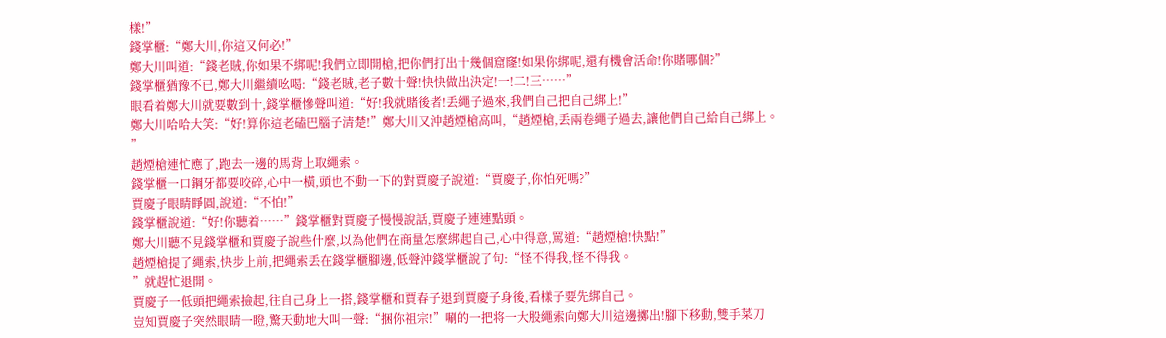樣!”
錢掌櫃:“鄭大川,你這又何必!”
鄭大川叫道:“錢老賊,你如果不綁呢!我們立即開槍,把你們打出十幾個窟窿!如果你綁呢,還有機會活命!你賭哪個?”
錢掌櫃猶豫不已,鄭大川繼續吆喝:“錢老賊,老子數十聲!快快做出決定!一!二!三……”
眼看着鄭大川就要數到十,錢掌櫃慘聲叫道:“好!我就賭後者!丢繩子過來,我們自己把自己綁上!”
鄭大川哈哈大笑:“好!算你這老磕巴腦子清楚!”鄭大川又沖趙煙槍高叫,“趙煙槍,丢兩卷繩子過去,讓他們自己給自己綁上。
”
趙煙槍連忙應了,跑去一邊的馬背上取繩索。
錢掌櫃一口鋼牙都要咬碎,心中一橫,頭也不動一下的對賈慶子說道:“賈慶子,你怕死嗎?”
賈慶子眼睛睜圓,說道:“不怕!”
錢掌櫃說道:“好!你聽着……”錢掌櫃對賈慶子慢慢說話,賈慶子連連點頭。
鄭大川聽不見錢掌櫃和賈慶子說些什麼,以為他們在商量怎麼綁起自己,心中得意,罵道:“趙煙槍!快點!”
趙煙槍提了繩索,快步上前,把繩索丢在錢掌櫃腳邊,低聲沖錢掌櫃說了句:“怪不得我,怪不得我。
”就趕忙退開。
賈慶子一低頭把繩索撿起,往自己身上一搭,錢掌櫃和賈春子退到賈慶子身後,看樣子要先綁自己。
豈知賈慶子突然眼睛一瞪,驚天動地大叫一聲:“捆你祖宗!”唰的一把将一大股繩索向鄭大川這邊擲出!腳下移動,雙手菜刀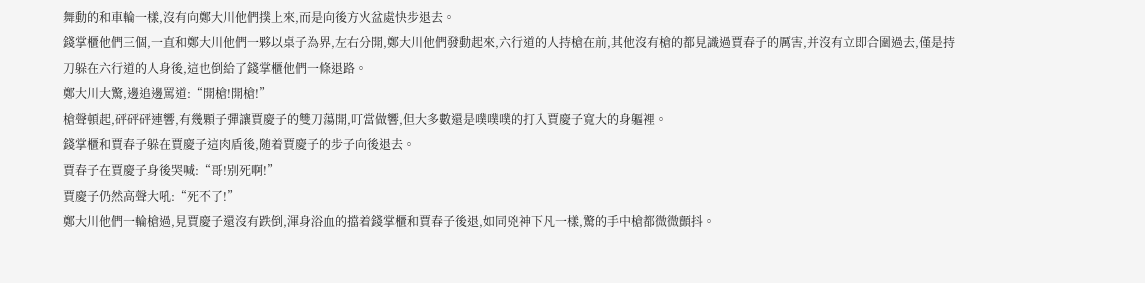舞動的和車輪一樣,沒有向鄭大川他們撲上來,而是向後方火盆處快步退去。
錢掌櫃他們三個,一直和鄭大川他們一夥以桌子為界,左右分開,鄭大川他們發動起來,六行道的人持槍在前,其他沒有槍的都見識過賈春子的厲害,并沒有立即合圍過去,僅是持刀躲在六行道的人身後,這也倒給了錢掌櫃他們一條退路。
鄭大川大驚,邊追邊罵道:“開槍!開槍!”
槍聲頓起,砰砰砰連響,有幾顆子彈讓賈慶子的雙刀蕩開,叮當做響,但大多數還是噗噗噗的打入賈慶子寬大的身軀裡。
錢掌櫃和賈春子躲在賈慶子這肉盾後,随着賈慶子的步子向後退去。
賈春子在賈慶子身後哭喊:“哥!别死啊!”
賈慶子仍然高聲大吼:“死不了!”
鄭大川他們一輪槍過,見賈慶子還沒有跌倒,渾身浴血的擋着錢掌櫃和賈春子後退,如同兇神下凡一樣,驚的手中槍都微微顫抖。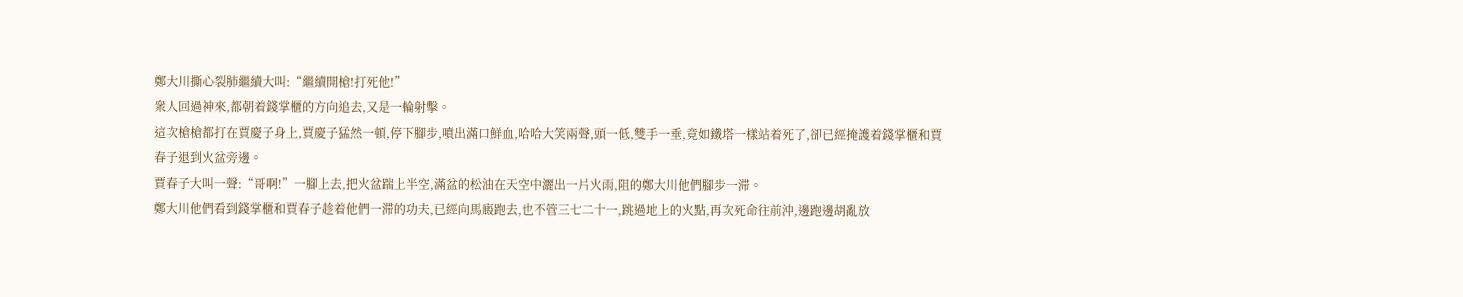鄭大川撕心裂肺繼續大叫:“繼續開槍!打死他!”
衆人回過神來,都朝着錢掌櫃的方向追去,又是一輪射擊。
這次槍槍都打在賈慶子身上,賈慶子猛然一頓,停下腳步,噴出滿口鮮血,哈哈大笑兩聲,頭一低,雙手一垂,竟如鐵塔一樣站着死了,卻已經掩護着錢掌櫃和賈春子退到火盆旁邊。
賈春子大叫一聲:“哥啊!”一腳上去,把火盆踹上半空,滿盆的松油在天空中灑出一片火雨,阻的鄭大川他們腳步一滞。
鄭大川他們看到錢掌櫃和賈春子趁着他們一滞的功夫,已經向馬廄跑去,也不管三七二十一,跳過地上的火點,再次死命往前沖,邊跑邊胡亂放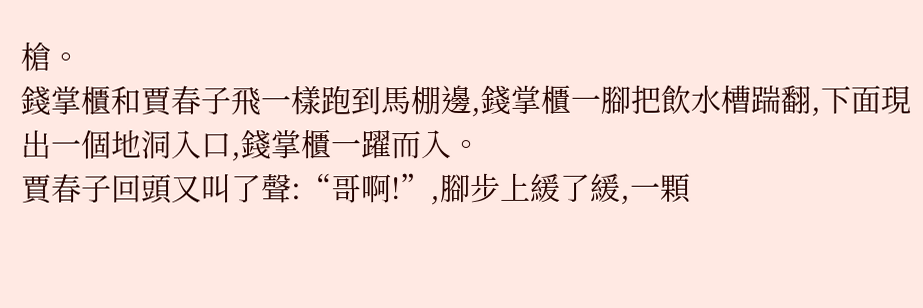槍。
錢掌櫃和賈春子飛一樣跑到馬棚邊,錢掌櫃一腳把飲水槽踹翻,下面現出一個地洞入口,錢掌櫃一躍而入。
賈春子回頭又叫了聲:“哥啊!”,腳步上緩了緩,一顆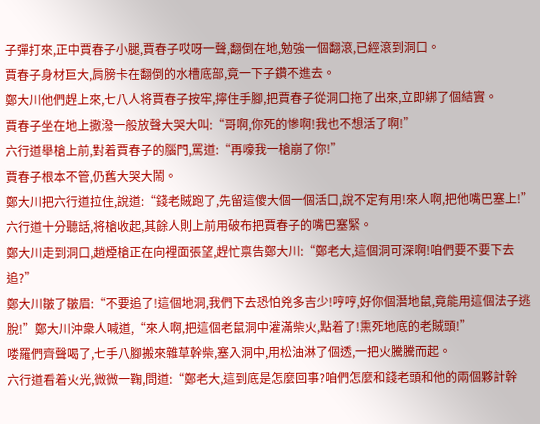子彈打來,正中賈春子小腿,賈春子哎呀一聲,翻倒在地,勉強一個翻滾,已經滾到洞口。
賈春子身材巨大,肩膀卡在翻倒的水槽底部,竟一下子鑽不進去。
鄭大川他們趕上來,七八人将賈春子按牢,擰住手腳,把賈春子從洞口拖了出來,立即綁了個結實。
賈春子坐在地上撒潑一般放聲大哭大叫:“哥啊,你死的慘啊!我也不想活了啊!”
六行道舉槍上前,對着賈春子的腦門,罵道:“再嚎我一槍崩了你!”
賈春子根本不管,仍舊大哭大鬧。
鄭大川把六行道拉住,說道:“錢老賊跑了,先留這傻大個一個活口,說不定有用!來人啊,把他嘴巴塞上!”六行道十分聽話,将槍收起,其餘人則上前用破布把賈春子的嘴巴塞緊。
鄭大川走到洞口,趙煙槍正在向裡面張望,趕忙禀告鄭大川:“鄭老大,這個洞可深啊!咱們要不要下去追?”
鄭大川皺了皺眉:“不要追了!這個地洞,我們下去恐怕兇多吉少!哼哼,好你個潛地鼠,竟能用這個法子逃脫!”鄭大川沖衆人喊道,“來人啊,把這個老鼠洞中灌滿柴火,點着了!熏死地底的老賊頭!”
喽羅們齊聲喝了,七手八腳搬來雜草幹柴,塞入洞中,用松油淋了個透,一把火騰騰而起。
六行道看着火光,微微一鞠,問道:“鄭老大,這到底是怎麼回事?咱們怎麼和錢老頭和他的兩個夥計幹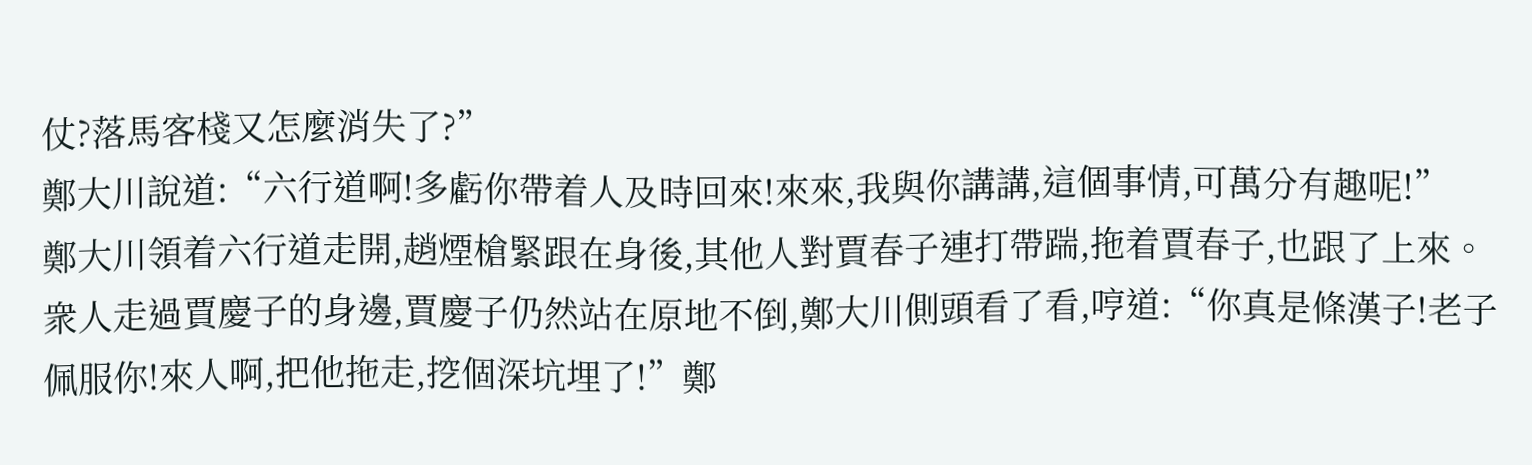仗?落馬客棧又怎麼消失了?”
鄭大川說道:“六行道啊!多虧你帶着人及時回來!來來,我與你講講,這個事情,可萬分有趣呢!”
鄭大川領着六行道走開,趙煙槍緊跟在身後,其他人對賈春子連打帶踹,拖着賈春子,也跟了上來。
衆人走過賈慶子的身邊,賈慶子仍然站在原地不倒,鄭大川側頭看了看,哼道:“你真是條漢子!老子佩服你!來人啊,把他拖走,挖個深坑埋了!”鄭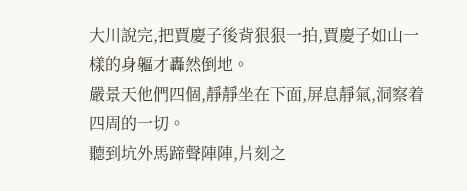大川說完,把賈慶子後背狠狠一拍,賈慶子如山一樣的身軀才轟然倒地。
嚴景天他們四個,靜靜坐在下面,屏息靜氣,洞察着四周的一切。
聽到坑外馬蹄聲陣陣,片刻之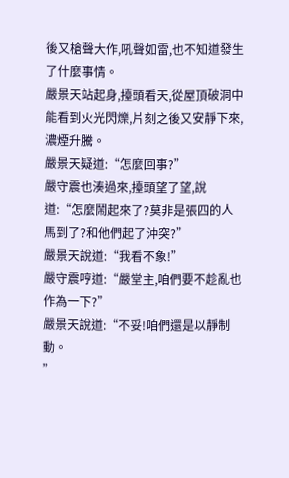後又槍聲大作,吼聲如雷,也不知道發生了什麼事情。
嚴景天站起身,擡頭看天,從屋頂破洞中能看到火光閃爍,片刻之後又安靜下來,濃煙升騰。
嚴景天疑道:“怎麼回事?”
嚴守震也湊過來,擡頭望了望,說道:“怎麼鬧起來了?莫非是張四的人馬到了?和他們起了沖突?”
嚴景天說道:“我看不象!”
嚴守震哼道:“嚴堂主,咱們要不趁亂也作為一下?”
嚴景天說道:“不妥!咱們還是以靜制動。
”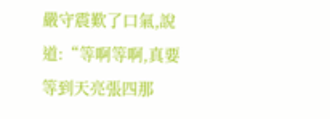嚴守震歎了口氣,說道:“等啊等啊,真要等到天亮張四那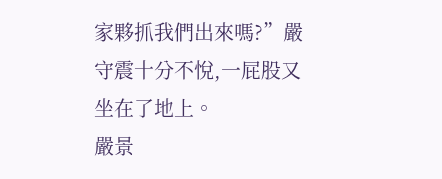家夥抓我們出來嗎?”嚴守震十分不悅,一屁股又坐在了地上。
嚴景